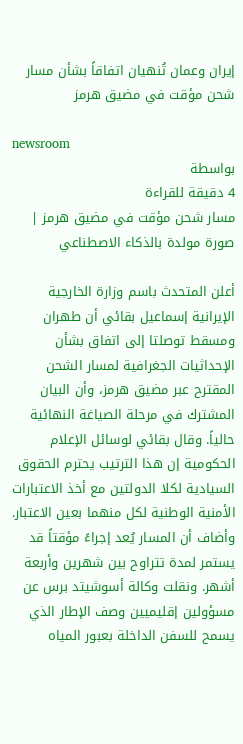إيران وعمان تُنهيان اتفاقاً بشأن مسار شحن مؤقت في مضيق هرمز

newsroom
بواسطة
4 دقيقة للقراءة
مسار شحن مؤقت في مضيق هرمز | صورة مولدة بالذكاء الاصطناعي

أعلن المتحدث باسم وزارة الخارجية الإيرانية إسماعيل بقائي أن طهران ومسقط توصلتا إلى اتفاق بشأن الإحداثيات الجغرافية لمسار الشحن المقترح عبر مضيق هرمز، وأن البيان المشترك في مرحلة الصياغة النهائية حالياً. وقال بقائي لوسائل الإعلام الحكومية إن هذا الترتيب يحترم الحقوق السيادية لكلا الدولتين مع أخذ الاعتبارات الأمنية الوطنية لكل منهما بعين الاعتبار. وأضاف أن المسار يُعد إجراءً مؤقتاً قد يستمر لمدة تتراوح بين شهرين وأربعة أشهر. ونقلت وكالة أسوشيتد برس عن مسؤولين إقليميين وصف الإطار الذي يسمح للسفن الداخلة بعبور المياه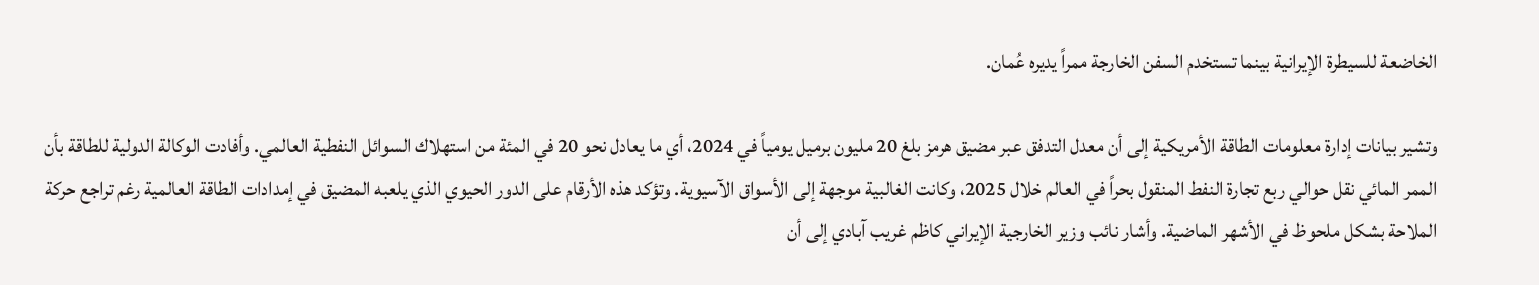الخاضعة للسيطرة الإيرانية بينما تستخدم السفن الخارجة ممراً يديره عُمان.

وتشير بيانات إدارة معلومات الطاقة الأمريكية إلى أن معدل التدفق عبر مضيق هرمز بلغ 20 مليون برميل يومياً في 2024، أي ما يعادل نحو 20 في المئة من استهلاك السوائل النفطية العالمي. وأفادت الوكالة الدولية للطاقة بأن الممر المائي نقل حوالي ربع تجارة النفط المنقول بحراً في العالم خلال 2025، وكانت الغالبية موجهة إلى الأسواق الآسيوية. وتؤكد هذه الأرقام على الدور الحيوي الذي يلعبه المضيق في إمدادات الطاقة العالمية رغم تراجع حركة الملاحة بشكل ملحوظ في الأشهر الماضية. وأشار نائب وزير الخارجية الإيراني كاظم غريب آبادي إلى أن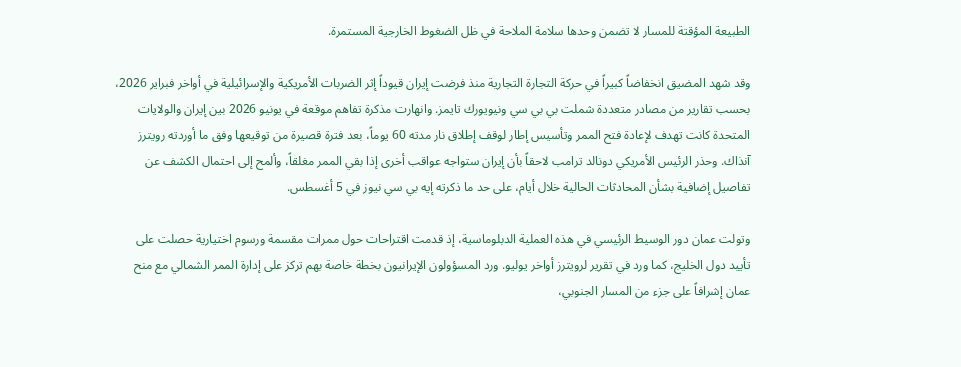الطبيعة المؤقتة للمسار لا تضمن وحدها سلامة الملاحة في ظل الضغوط الخارجية المستمرة.

وقد شهد المضيق انخفاضاً كبيراً في حركة التجارة التجارية منذ فرضت إيران قيوداً إثر الضربات الأمريكية والإسرائيلية في أواخر فبراير 2026، بحسب تقارير من مصادر متعددة شملت بي بي سي ونيويورك تايمز. وانهارت مذكرة تفاهم موقعة في يونيو 2026 بين إيران والولايات المتحدة كانت تهدف لإعادة فتح الممر وتأسيس إطار لوقف إطلاق نار مدته 60 يوماً، بعد فترة قصيرة من توقيعها وفق ما أوردته رويترز آنذاك. وحذر الرئيس الأمريكي دونالد ترامب لاحقاً بأن إيران ستواجه عواقب أخرى إذا بقي الممر مغلقاً، وألمح إلى احتمال الكشف عن تفاصيل إضافية بشأن المحادثات الحالية خلال أيام، على حد ما ذكرته إيه بي سي نيوز في 5 أغسطس.

وتولت عمان دور الوسيط الرئيسي في هذه العملية الدبلوماسية، إذ قدمت اقتراحات حول ممرات مقسمة ورسوم اختيارية حصلت على تأييد دول الخليج، كما ورد في تقرير لرويترز أواخر يوليو. ورد المسؤولون الإيرانيون بخطة خاصة بهم تركز على إدارة الممر الشمالي مع منح عمان إشرافاً على جزء من المسار الجنوبي،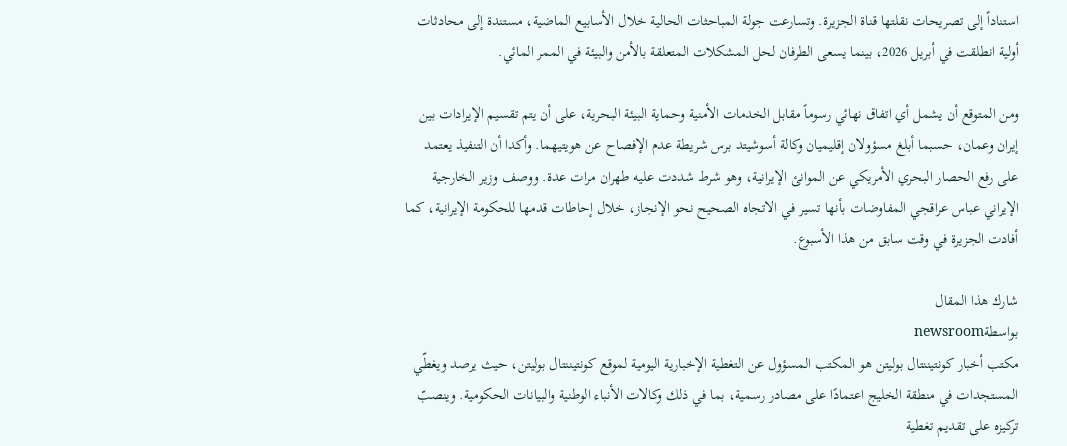استناداً إلى تصريحات نقلتها قناة الجزيرة. وتسارعت جولة المباحثات الحالية خلال الأسابيع الماضية، مستندة إلى محادثات أولية انطلقت في أبريل 2026، بينما يسعى الطرفان لحل المشكلات المتعلقة بالأمن والبيئة في الممر المائي.

ومن المتوقع أن يشمل أي اتفاق نهائي رسوماً مقابل الخدمات الأمنية وحماية البيئة البحرية، على أن يتم تقسيم الإيرادات بين إيران وعمان، حسبما أبلغ مسؤولان إقليميان وكالة أسوشيتد برس شريطة عدم الإفصاح عن هويتيهما. وأكدا أن التنفيذ يعتمد على رفع الحصار البحري الأمريكي عن الموانئ الإيرانية، وهو شرط شددت عليه طهران مرات عدة. ووصف وزير الخارجية الإيراني عباس عراقجي المفاوضات بأنها تسير في الاتجاه الصحيح نحو الإنجاز، خلال إحاطات قدمها للحكومة الإيرانية، كما أفادت الجزيرة في وقت سابق من هذا الأسبوع.

شارك هذا المقال
بواسطةnewsroom
مكتب أخبار كونتيننتال بوليتن هو المكتب المسؤول عن التغطية الإخبارية اليومية لموقع كونتيننتال بوليتن، حيث يرصد ويغطّي المستجدات في منطقة الخليج اعتمادًا على مصادر رسمية، بما في ذلك وكالات الأنباء الوطنية والبيانات الحكومية. وينصبّ تركيزه على تقديم تغطية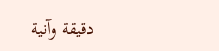دقيقة وآنية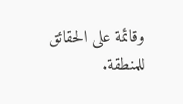وقائمة على الحقائق للمنطقة.